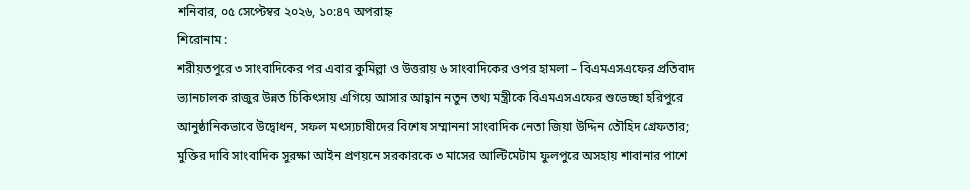শনিবার, ০৫ সেপ্টেম্বর ২০২৬, ১০:৪৭ অপরাহ্ন
শিরোনাম :
শরীয়তপুরে ৩ সাংবাদিকের পর এবার কুমিল্লা ও উত্তরায় ৬ সাংবাদিকের ওপর হামলা – বিএমএসএফের প্রতিবাদ ভ্যানচালক রাজুর উন্নত চিকিৎসায় এগিয়ে আসার আহ্বান নতুন তথ্য মন্ত্রীকে বিএমএসএফের শুভেচ্ছা হরিপুরে আনুষ্ঠানিকভাবে উদ্বোধন, সফল মৎস্যচাষীদের বিশেষ সম্মাননা সাংবাদিক নেতা জিয়া উদ্দিন তৌহিদ গ্রেফতার; মুক্তির দাবি সাংবাদিক সুরক্ষা আইন প্রণয়নে সরকারকে ৩ মাসের আল্টিমেটাম ফুলপুরে অসহায় শাবানার পাশে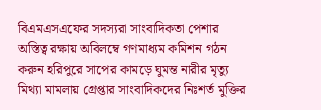বিএমএসএফের সদস্যরা সাংবাদিকতা পেশার অস্তিত্ব রক্ষায় অবিলম্বে গণমাধ্যম কমিশন গঠন করুন হরিপুরে সাপের কামড়ে ঘুমন্ত নারীর মৃত্যু মিথ্যা মামলায় গ্রেপ্তার সাংবাদিকদের নিঃশর্ত মুক্তির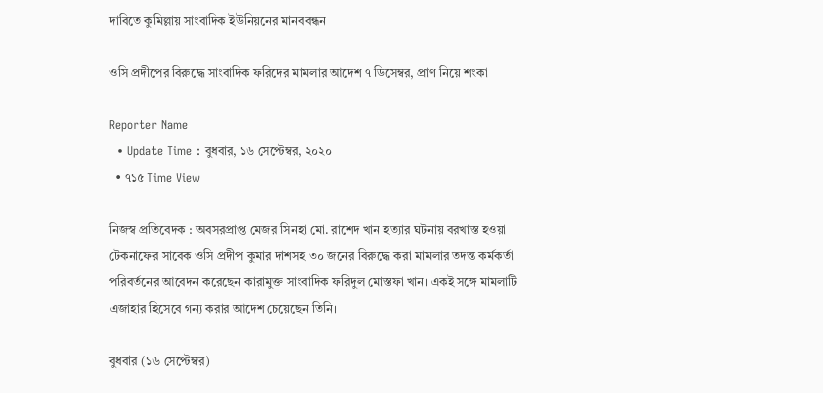দাবিতে কুমিল্লায় সাংবাদিক ইউনিয়নের মানববন্ধন

ওসি প্রদীপের বিরুদ্ধে সাংবাদিক ফরিদের মামলার আদেশ ৭ ডিসেম্বর, প্রাণ নিয়ে শংকা

Reporter Name
  • Update Time : বুধবার, ১৬ সেপ্টেম্বর, ২০২০
  • ৭১৫ Time View

নিজস্ব প্রতিবেদক : অবসরপ্রাপ্ত মেজর সিনহা মো. রাশেদ খান হত্যার ঘটনায় বরখাস্ত হওয়া টেকনাফের সাবেক ওসি প্রদীপ কুমার দাশসহ ৩০ জনের বিরুদ্ধে করা মামলার তদন্ত কর্মকর্তা পরিবর্তনের আবেদন করেছেন কারামুক্ত সাংবাদিক ফরিদুল মোস্তফা খান। একই সঙ্গে মামলাটি এজাহার হিসেবে গন্য করার আদেশ চেয়েছেন তিনি।

বুধবার (১৬ সেপ্টেম্বর)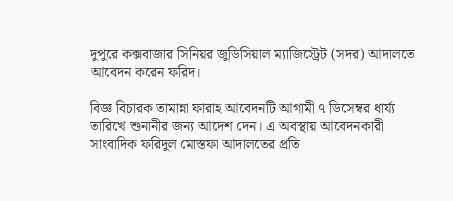দুপুরে কক্সবাজার সিনিয়র জুডিসিয়াল ম্যাজিস্ট্রেট (সদর) আদালতে আবেদন করেন ফরিদ।

বিজ্ঞ বিচারক তামান্না ফারাহ আবেদনটি আগামী ৭ ডিসেম্বর ধার্য্য তারিখে শুনানীর জন্য আদেশ দেন। এ অবস্থায় আবেদনকারী সাংবাদিক ফরিদুল মোস্তফা আদালতের প্রতি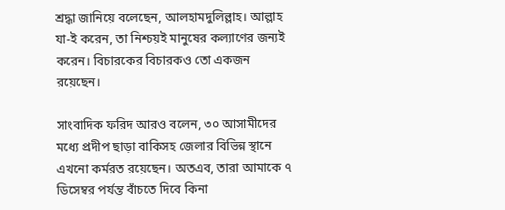শ্রদ্ধা জানিয়ে বলেছেন, আলহামদুলিল্লাহ। আল্লাহ যা-ই করেন, তা নিশ্চয়ই মানুষের কল্যাণের জন্যই করেন। বিচারকের বিচারকও তো একজন রয়েছেন।

সাংবাদিক ফরিদ আরও বলেন, ৩০ আসামীদের মধ্যে প্রদীপ ছাড়া বাকিসহ জেলার বিভিন্ন স্থানে এখনো কর্মরত রয়েছেন। অতএব, তারা আমাকে ৭ ডিসেম্বর পর্যন্ত বাঁচতে দিবে কিনা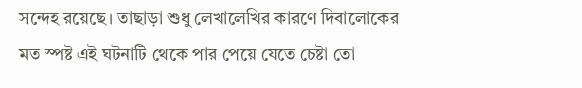সন্দেহ রয়েছে। তাছাড়া শুধু লেখালেখির কারণে দিবালোকের মত স্পষ্ট এই ঘটনাটি থেকে পার পেয়ে যেতে চেষ্টা তো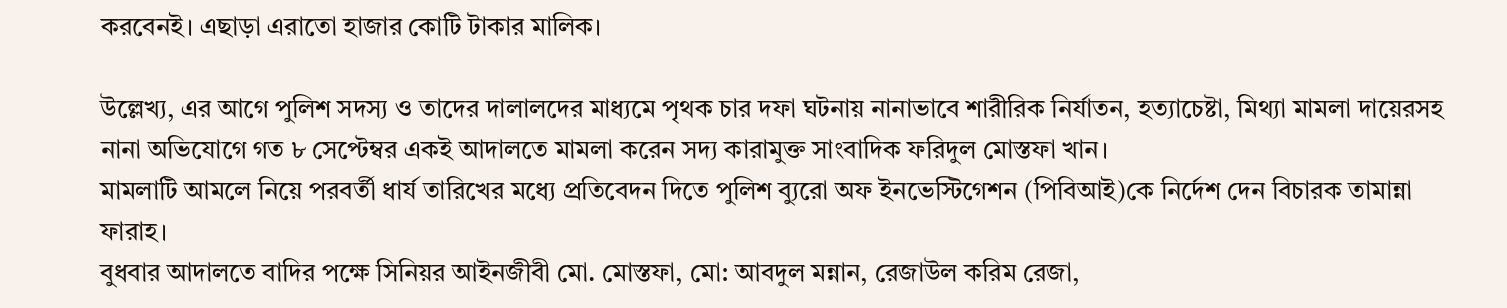করবেনই। এছাড়া এরাতো হাজার কোটি টাকার মালিক।

উল্লেখ্য, এর আগে পুলিশ সদস্য ও তাদের দালালদের মাধ্যমে পৃথক চার দফা ঘটনায় নানাভাবে শারীরিক নির্যাতন, হত্যাচেষ্টা, মিথ্যা মামলা দায়েরসহ নানা অভিযোগে গত ৮ সেপ্টেম্বর একই আদালতে মামলা করেন সদ্য কারামুক্ত সাংবাদিক ফরিদুল মোস্তফা খান।
মামলাটি আমলে নিয়ে পরবর্তী ধার্য তারিখের মধ্যে প্রতিবেদন দিতে পুলিশ ব্যুরো অফ ইনভেস্টিগেশন (পিবিআই)কে নির্দেশ দেন বিচারক তামান্না ফারাহ।
বুধবার আদালতে বাদির পক্ষে সিনিয়র আইনজীবী মো. মোস্তফা, মো: আবদুল মন্নান, রেজাউল করিম রেজা,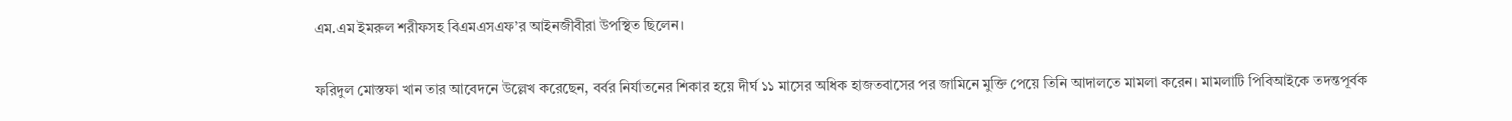এম.এম ইমরুল শরীফসহ বিএমএসএফ’র আইনজীবীরা উপস্থিত ছিলেন।

ফরিদুল মোস্তফা খান তার আবেদনে উল্লেখ করেছেন, বর্বর নির্যাতনের শিকার হয়ে দীর্ঘ ১১ মাসের অধিক হাজতবাসের পর জামিনে মুক্তি পেয়ে তিনি আদালতে মামলা করেন। মামলাটি পিবিআইকে তদন্তপূর্বক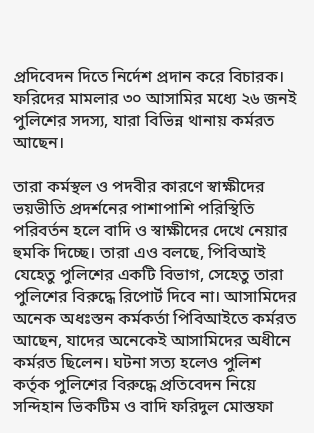প্রদিবেদন দিতে নির্দেশ প্রদান করে বিচারক। ফরিদের মামলার ৩০ আসামির মধ্যে ২৬ জনই পুলিশের সদস্য, যারা বিভিন্ন থানায় কর্মরত আছেন।

তারা কর্মস্থল ও পদবীর কারণে স্বাক্ষীদের ভয়ভীতি প্রদর্শনের পাশাপাশি পরিস্থিতি পরিবর্তন হলে বাদি ও স্বাক্ষীদের দেখে নেয়ার হুমকি দিচ্ছে। তারা এও বলছে, পিবিআই যেহেতু পুলিশের একটি বিভাগ, সেহেতু তারা পুলিশের বিরুদ্ধে রিপোর্ট দিবে না। আসামিদের অনেক অধঃস্তন কর্মকর্তা পিবিআইতে কর্মরত আছেন, যাদের অনেকেই আসামিদের অধীনে কর্মরত ছিলেন। ঘটনা সত্য হলেও পুলিশ কর্তৃক পুলিশের বিরুদ্ধে প্রতিবেদন নিয়ে সন্দিহান ভিকটিম ও বাদি ফরিদুল মোস্তফা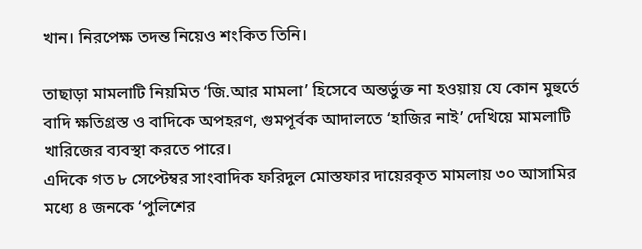খান। নিরপেক্ষ তদন্ত নিয়েও শংকিত তিনি।

তাছাড়া মামলাটি নিয়মিত ‘জি.আর মামলা’ হিসেবে অন্তর্ভুক্ত না হওয়ায় যে কোন মুহুর্তে বাদি ক্ষতিগ্রস্ত ও বাদিকে অপহরণ, গুমপূর্বক আদালতে ‘হাজির নাই’ দেখিয়ে মামলাটি খারিজের ব্যবস্থা করতে পারে।
এদিকে গত ৮ সেপ্টেম্বর সাংবাদিক ফরিদুল মোস্তফার দায়েরকৃত মামলায় ৩০ আসামির মধ্যে ৪ জনকে ‘পুলিশের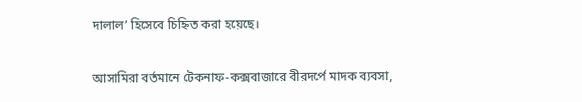দালাল’ হিসেবে চিহ্নিত করা হয়েছে।

আসামিরা বর্তমানে টেকনাফ-কক্সবাজারে বীরদর্পে মাদক ব্যবসা,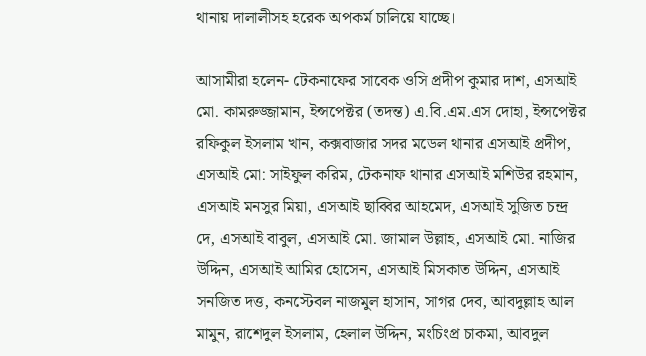থানায় দালালীসহ হরেক অপকর্ম চালিয়ে যাচ্ছে।

আসামীরা হলেন- টেকনাফের সাবেক ওসি প্রদীপ কুমার দাশ, এসআই মো. কামরুজ্জামান, ইন্সপেক্টর (তদন্ত) এ.বি.এম.এস দোহা, ইন্সপেক্টর রফিকুল ইসলাম খান, কক্সবাজার সদর মডেল থানার এসআই প্রদীপ, এসআই মো: সাইফুল করিম, টেকনাফ থানার এসআই মশিউর রহমান, এসআই মনসুর মিয়া, এসআই ছাব্বির আহমেদ, এসআই সুজিত চন্দ্র দে, এসআই বাবুল, এসআই মো. জামাল উল্লাহ, এসআই মো. নাজির উদ্দিন, এসআই আমির হোসেন, এসআই মিসকাত উদ্দিন, এসআই সনজিত দত্ত, কনস্টেবল নাজমুল হাসান, সাগর দেব, আবদুল্লাহ আল মামুন, রাশেদুল ইসলাম, হেলাল উদ্দিন, মংচিংপ্র চাকমা, আবদুল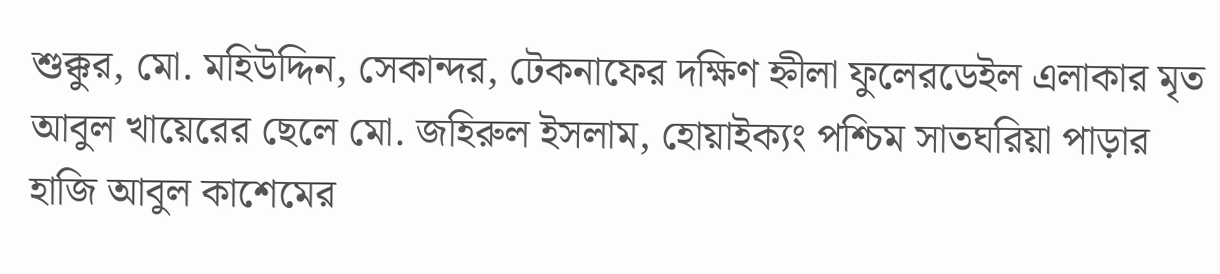শুক্কুর, মো. মহিউদ্দিন, সেকান্দর, টেকনাফের দক্ষিণ হ্নীলা ফুলেরডেইল এলাকার মৃত আবুল খায়েরের ছেলে মো. জহিরুল ইসলাম, হোয়াইক্যং পশ্চিম সাতঘরিয়া পাড়ার হাজি আবুল কাশেমের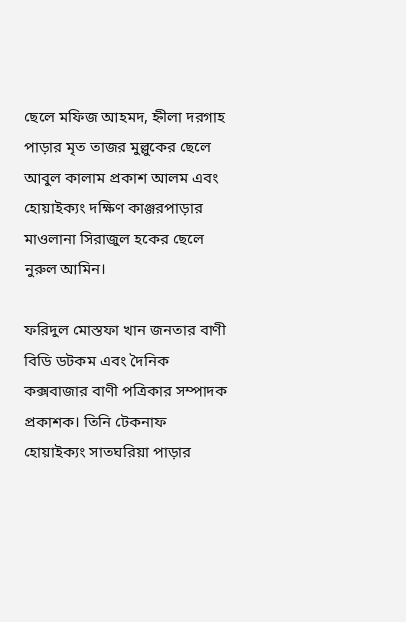ছেলে মফিজ আহমদ, হ্নীলা দরগাহ পাড়ার মৃত তাজর মুল্লুকের ছেলে আবুল কালাম প্রকাশ আলম এবং হোয়াইক্যং দক্ষিণ কাঞ্জরপাড়ার মাওলানা সিরাজুল হকের ছেলে নুরুল আমিন।

ফরিদুল মোস্তফা খান জনতার বাণী বিডি ডটকম এবং দৈনিক কক্সবাজার বাণী পত্রিকার সম্পাদক প্রকাশক। তিনি টেকনাফ হোয়াইক্যং সাতঘরিয়া পাড়ার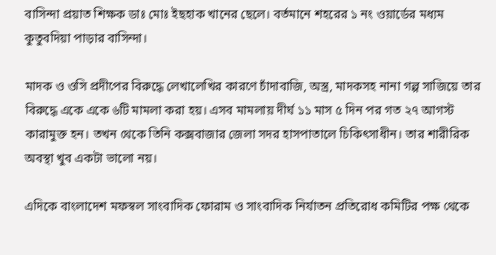বাসিন্দা প্রয়াত শিক্ষক ডাঃ মোঃ ইছহাক খানের ছেলে। বর্তমানে শহরের ১ নং ওয়ার্ডের মধ্যম কুতুবদিয়া পাড়ার বাসিন্দা।

মাদক ও ওসি প্রদীপের বিরুদ্ধে লেখালেখির কারণে চাঁদাবাজি, অস্ত্র, মাদকসহ নানা গল্প সাজিয়ে তার বিরুদ্ধে একে একে ৬টি মামলা করা হয়। এসব মামলায় দীর্ঘ ১১ মাস ৫ দিন পর গত ২৭ আগস্ট কারামুক্ত হন। তখন থেকে তিনি কক্সবাজার জেলা সদর হাসপাতালে চিকিৎসাধীন। তার শারীরিক অবস্থা খুব একটা ভালো নয়।

এদিকে বাংলাদেশ মফস্বল সাংবাদিক ফোরাম ও সাংবাদিক নির্যাতন প্রতিরোধ কমিটির পক্ষ থেকে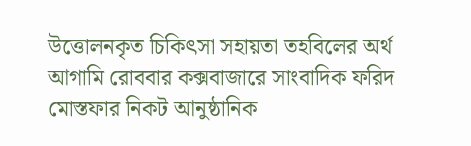উত্তোলনকৃত চিকিৎসা সহায়তা তহবিলের অর্থ আগামি রোববার কক্সবাজারে সাংবাদিক ফরিদ মোস্তফার নিকট আনুষ্ঠানিক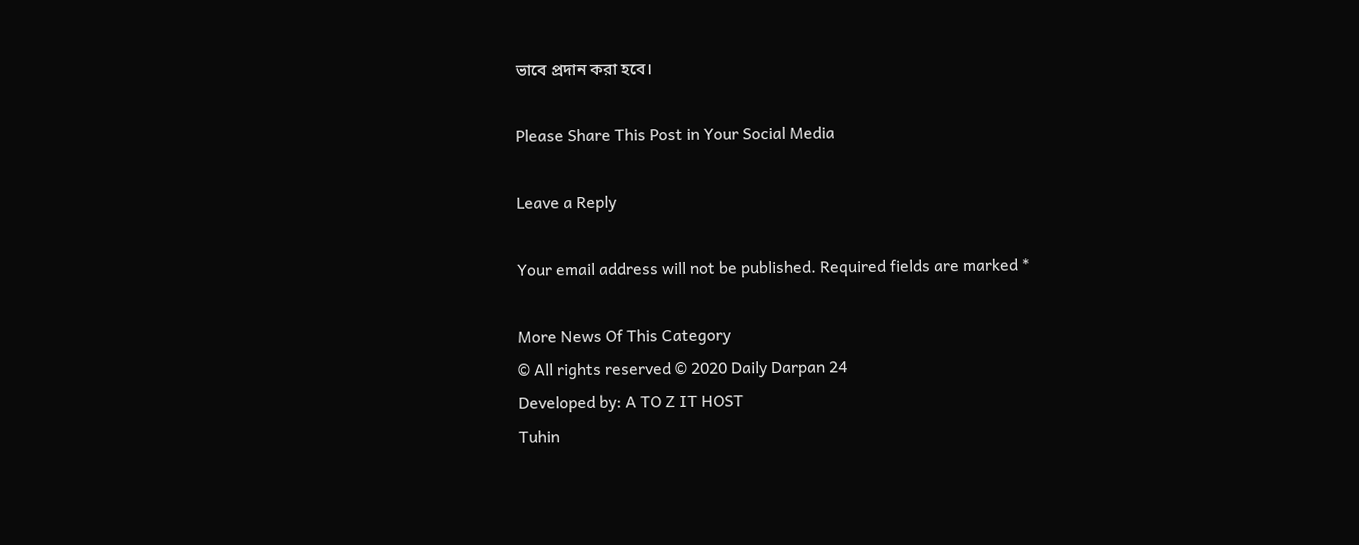ভাবে প্রদান করা হবে।

Please Share This Post in Your Social Media

Leave a Reply

Your email address will not be published. Required fields are marked *

More News Of This Category
© All rights reserved © 2020 Daily Darpan 24
Developed by: A TO Z IT HOST
Tuhin